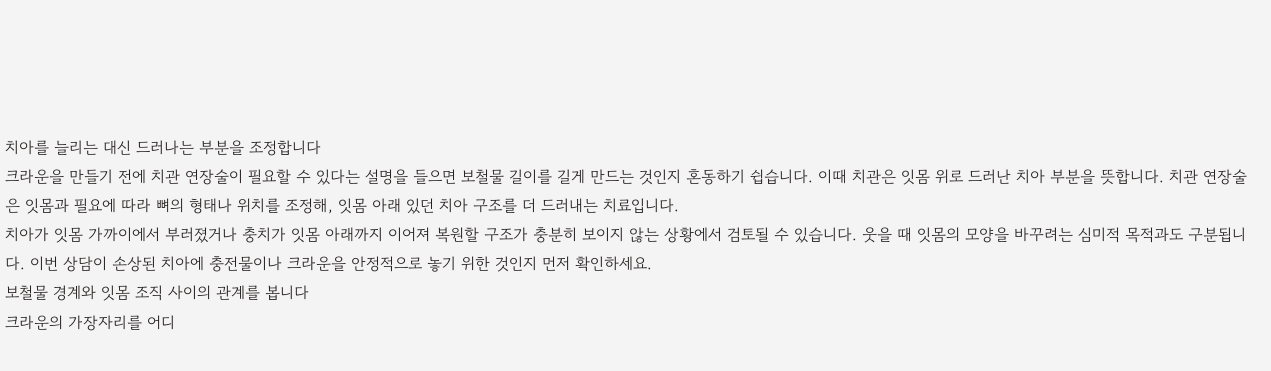치아를 늘리는 대신 드러나는 부분을 조정합니다
크라운을 만들기 전에 치관 연장술이 필요할 수 있다는 설명을 들으면 보철물 길이를 길게 만드는 것인지 혼동하기 쉽습니다. 이때 치관은 잇몸 위로 드러난 치아 부분을 뜻합니다. 치관 연장술은 잇몸과 필요에 따라 뼈의 형태나 위치를 조정해, 잇몸 아래 있던 치아 구조를 더 드러내는 치료입니다.
치아가 잇몸 가까이에서 부러졌거나 충치가 잇몸 아래까지 이어져 복원할 구조가 충분히 보이지 않는 상황에서 검토될 수 있습니다. 웃을 때 잇몸의 모양을 바꾸려는 심미적 목적과도 구분됩니다. 이번 상담이 손상된 치아에 충전물이나 크라운을 안정적으로 놓기 위한 것인지 먼저 확인하세요.
보철물 경계와 잇몸 조직 사이의 관계를 봅니다
크라운의 가장자리를 어디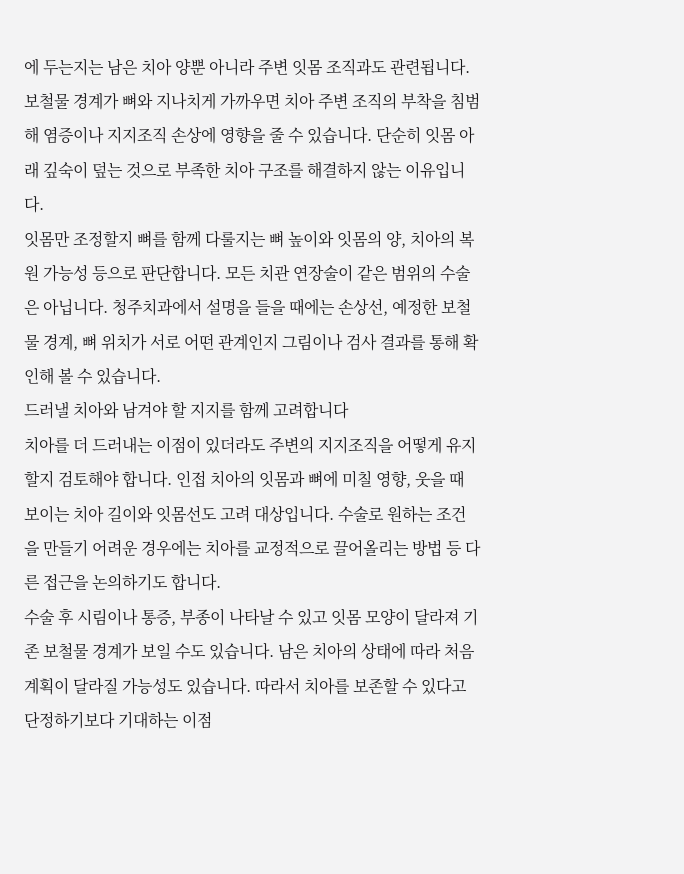에 두는지는 남은 치아 양뿐 아니라 주변 잇몸 조직과도 관련됩니다. 보철물 경계가 뼈와 지나치게 가까우면 치아 주변 조직의 부착을 침범해 염증이나 지지조직 손상에 영향을 줄 수 있습니다. 단순히 잇몸 아래 깊숙이 덮는 것으로 부족한 치아 구조를 해결하지 않는 이유입니다.
잇몸만 조정할지 뼈를 함께 다룰지는 뼈 높이와 잇몸의 양, 치아의 복원 가능성 등으로 판단합니다. 모든 치관 연장술이 같은 범위의 수술은 아닙니다. 청주치과에서 설명을 들을 때에는 손상선, 예정한 보철물 경계, 뼈 위치가 서로 어떤 관계인지 그림이나 검사 결과를 통해 확인해 볼 수 있습니다.
드러낼 치아와 남겨야 할 지지를 함께 고려합니다
치아를 더 드러내는 이점이 있더라도 주변의 지지조직을 어떻게 유지할지 검토해야 합니다. 인접 치아의 잇몸과 뼈에 미칠 영향, 웃을 때 보이는 치아 길이와 잇몸선도 고려 대상입니다. 수술로 원하는 조건을 만들기 어려운 경우에는 치아를 교정적으로 끌어올리는 방법 등 다른 접근을 논의하기도 합니다.
수술 후 시림이나 통증, 부종이 나타날 수 있고 잇몸 모양이 달라져 기존 보철물 경계가 보일 수도 있습니다. 남은 치아의 상태에 따라 처음 계획이 달라질 가능성도 있습니다. 따라서 치아를 보존할 수 있다고 단정하기보다 기대하는 이점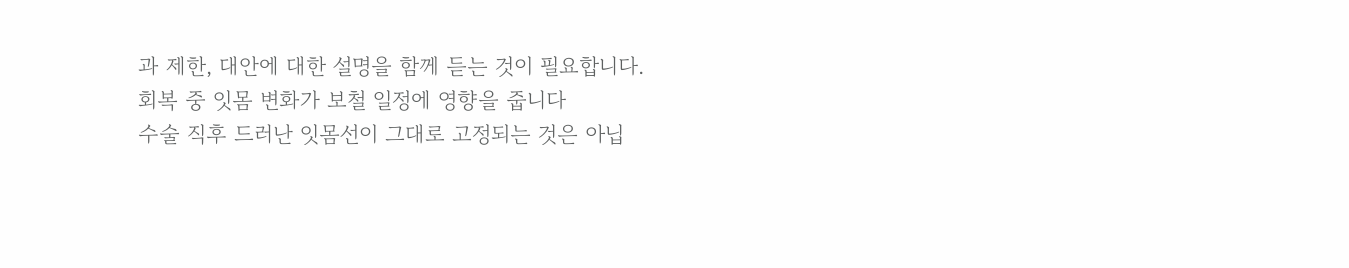과 제한, 대안에 대한 설명을 함께 듣는 것이 필요합니다.
회복 중 잇몸 변화가 보철 일정에 영향을 줍니다
수술 직후 드러난 잇몸선이 그대로 고정되는 것은 아닙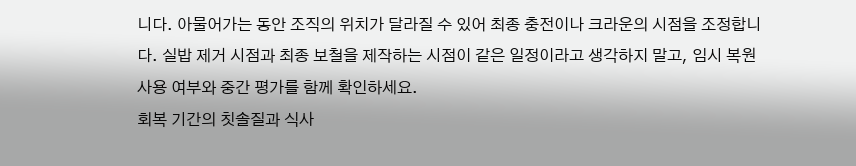니다. 아물어가는 동안 조직의 위치가 달라질 수 있어 최종 충전이나 크라운의 시점을 조정합니다. 실밥 제거 시점과 최종 보철을 제작하는 시점이 같은 일정이라고 생각하지 말고, 임시 복원 사용 여부와 중간 평가를 함께 확인하세요.
회복 기간의 칫솔질과 식사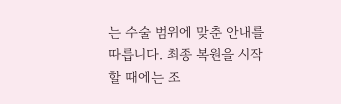는 수술 범위에 맞춘 안내를 따릅니다. 최종 복원을 시작할 때에는 조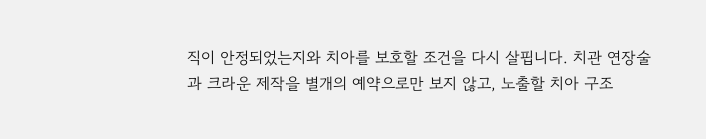직이 안정되었는지와 치아를 보호할 조건을 다시 살핍니다. 치관 연장술과 크라운 제작을 별개의 예약으로만 보지 않고, 노출할 치아 구조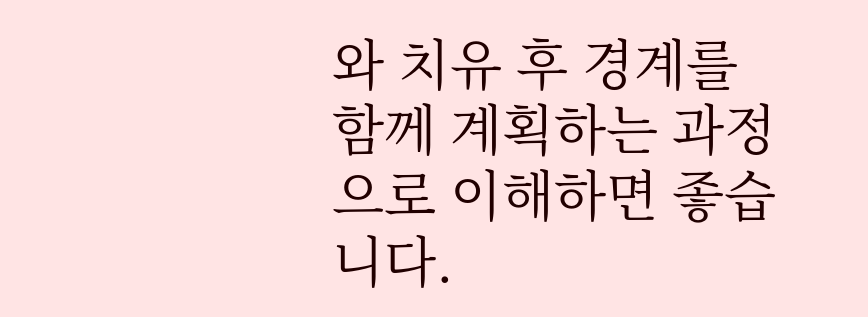와 치유 후 경계를 함께 계획하는 과정으로 이해하면 좋습니다.